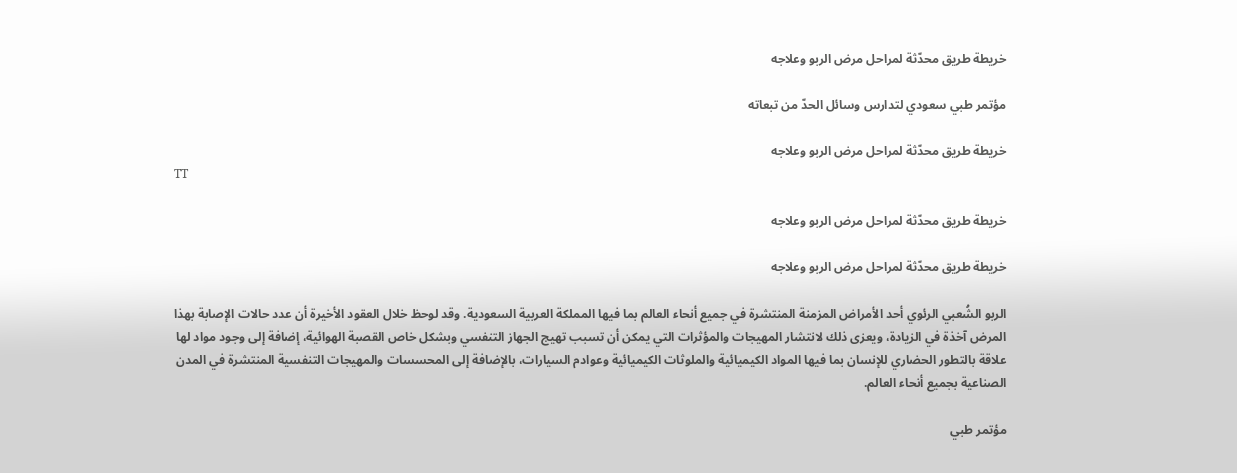خريطة طريق محدّثة لمراحل مرض الربو وعلاجه

مؤتمر طبي سعودي لتدارس وسائل الحدّ من تبعاته

خريطة طريق محدّثة لمراحل مرض الربو وعلاجه
TT

خريطة طريق محدّثة لمراحل مرض الربو وعلاجه

خريطة طريق محدّثة لمراحل مرض الربو وعلاجه

الربو الشُعبي الرئوي أحد الأمراض المزمنة المنتشرة في جميع أنحاء العالم بما فيها المملكة العربية السعودية. وقد لوحظ خلال العقود الأخيرة أن عدد حالات الإصابة بهذا المرض آخذة في الزيادة، ويعزى ذلك لانتشار المهيجات والمؤثرات التي يمكن أن تسبب تهيج الجهاز التنفسي وبشكل خاص القصبة الهوائية، إضافة إلى وجود مواد لها علاقة بالتطور الحضاري للإنسان بما فيها المواد الكيميائية والملوثات الكيميائية وعوادم السيارات، بالإضافة إلى المحسسات والمهيجات التنفسية المنتشرة في المدن الصناعية بجميع أنحاء العالم.

مؤتمر طبي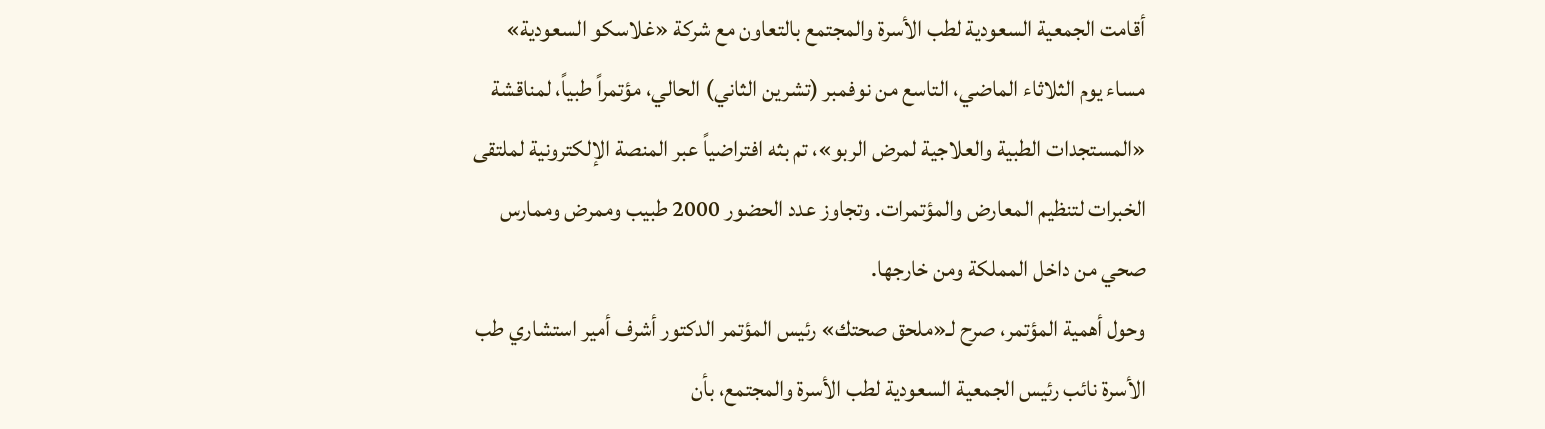أقامت الجمعية السعودية لطب الأسرة والمجتمع بالتعاون مع شركة «غلاسكو السعودية» مساء يوم الثلاثاء الماضي، التاسع من نوفمبر (تشرين الثاني) الحالي، مؤتمراً طبياً، لمناقشة «المستجدات الطبية والعلاجية لمرض الربو»، تم بثه افتراضياً عبر المنصة الإلكترونية لملتقى الخبرات لتنظيم المعارض والمؤتمرات. وتجاوز عدد الحضور 2000 طبيب وممرض وممارس صحي من داخل المملكة ومن خارجها.
وحول أهمية المؤتمر، صرح لـ«ملحق صحتك» رئيس المؤتمر الدكتور أشرف أمير استشاري طب الأسرة نائب رئيس الجمعية السعودية لطب الأسرة والمجتمع، بأن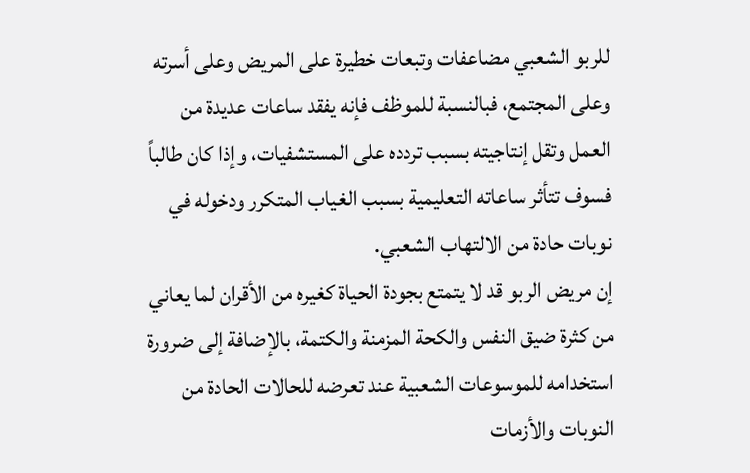للربو الشعبي مضاعفات وتبعات خطيرة على المريض وعلى أسرته وعلى المجتمع، فبالنسبة للموظف فإنه يفقد ساعات عديدة من العمل وتقل إنتاجيته بسبب تردده على المستشفيات، وإذا كان طالباً فسوف تتأثر ساعاته التعليمية بسبب الغياب المتكرر ودخوله في نوبات حادة من الالتهاب الشعبي.
إن مريض الربو قد لا يتمتع بجودة الحياة كغيره من الأقران لما يعاني من كثرة ضيق النفس والكحة المزمنة والكتمة، بالإضافة إلى ضرورة استخدامه للموسوعات الشعبية عند تعرضه للحالات الحادة من النوبات والأزمات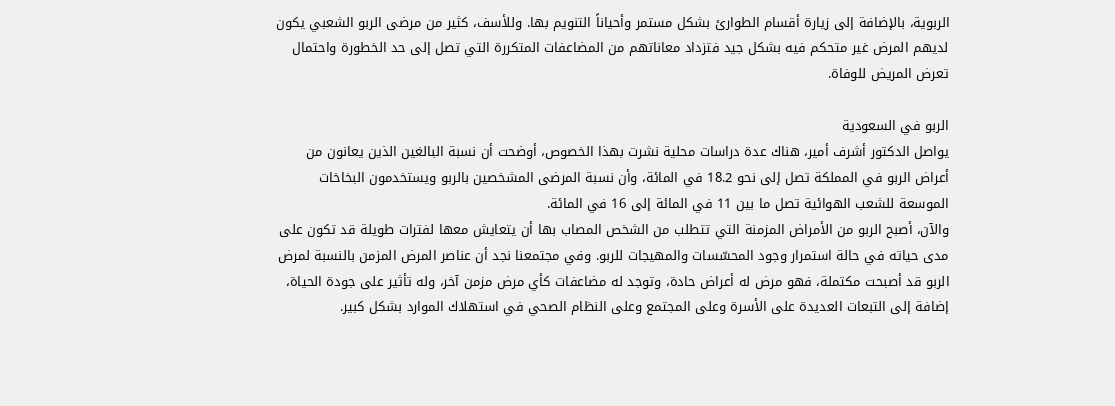الربوية، بالإضافة إلى زيارة أقسام الطوارئ بشكل مستمر وأحياناً التنويم بها. وللأسف، كثير من مرضى الربو الشعبي يكون لديهم المرض غير متحكم فيه بشكل جيد فتزداد معاناتهم من المضاعفات المتكررة التي تصل إلى حد الخطورة واحتمال تعرض المريض للوفاة.

الربو في السعودية
يواصل الدكتور أشرف أمير، هناك عدة دراسات محلية نشرت بهذا الخصوص، أوضحت أن نسبة البالغين الذين يعانون من أعراض الربو في المملكة تصل إلى نحو 18.2 في المائة، وأن نسبة المرضى المشخصين بالربو ويستخدمون البخاخات الموسعة للشعب الهوائية تصل ما بين 11 في المائة إلى 16 في المائة.
والآن، أصبح الربو من الأمراض المزمنة التي تتطلب من الشخص المصاب بها أن يتعايش معها لفترات طويلة قد تكون على مدى حياته في حالة استمرار وجود المحسّسات والمهيجات للربو. وفي مجتمعنا نجد أن عناصر المرض المزمن بالنسبة لمرض الربو قد أصبحت مكتملة، فهو مرض له أعراض حادة، وتوجد له مضاعفات كأي مرض مزمن آخر، وله تأثير على جودة الحياة، إضافة إلى التبعات العديدة على الأسرة وعلى المجتمع وعلى النظام الصحي في استهلاك الموارد بشكل كبير.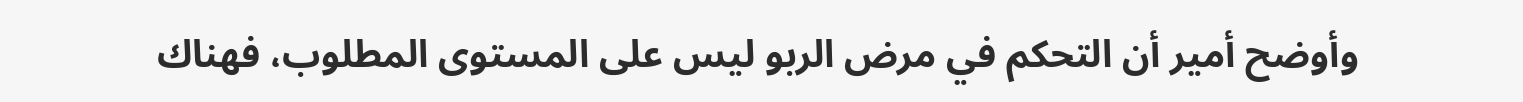وأوضح أمير أن التحكم في مرض الربو ليس على المستوى المطلوب، فهناك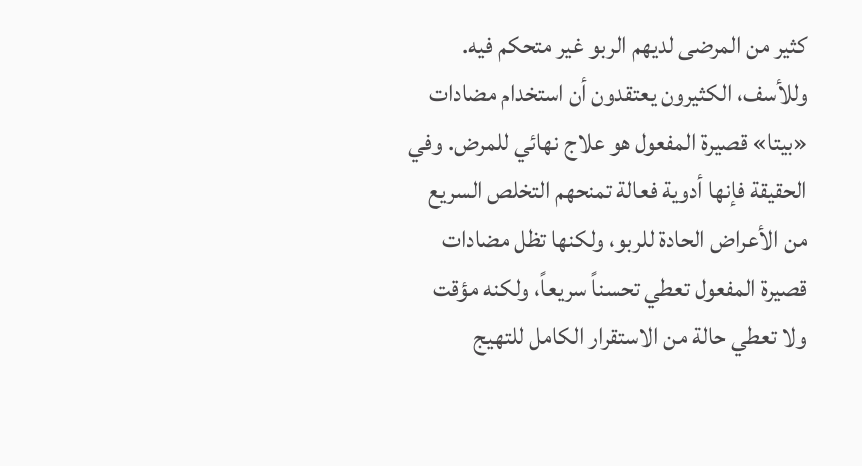كثير من المرضى لديهم الربو غير متحكم فيه. وللأسف، الكثيرون يعتقدون أن استخدام مضادات «بيتا» قصيرة المفعول هو علاج نهائي للمرض. وفي الحقيقة فإنها أدوية فعالة تمنحهم التخلص السريع من الأعراض الحادة للربو، ولكنها تظل مضادات قصيرة المفعول تعطي تحسناً سريعاً، ولكنه مؤقت ولا تعطي حالة من الاستقرار الكامل للتهيج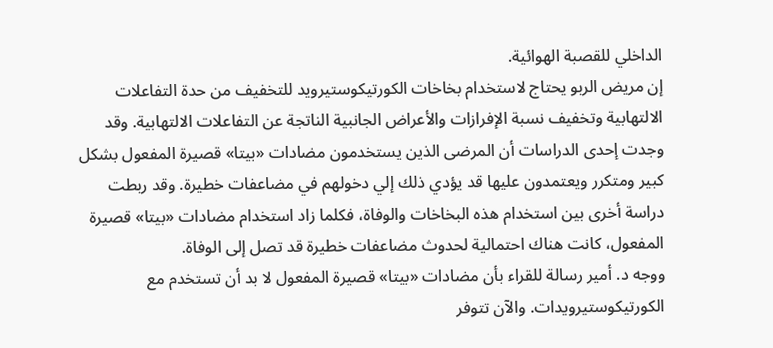الداخلي للقصبة الهوائية.
إن مريض الربو يحتاج لاستخدام بخاخات الكورتيكوستيرويد للتخفيف من حدة التفاعلات الالتهابية وتخفيف نسبة الإفرازات والأعراض الجانبية الناتجة عن التفاعلات الالتهابية. وقد وجدت إحدى الدراسات أن المرضى الذين يستخدمون مضادات «بيتا» قصيرة المفعول بشكل كبير ومتكرر ويعتمدون عليها قد يؤدي ذلك إلي دخولهم في مضاعفات خطيرة. وقد ربطت دراسة أخرى بين استخدام هذه البخاخات والوفاة، فكلما زاد استخدام مضادات «بيتا» قصيرة المفعول، كانت هناك احتمالية لحدوث مضاعفات خطيرة قد تصل إلى الوفاة.
ووجه د. أمير رسالة للقراء بأن مضادات «بيتا» قصيرة المفعول لا بد أن تستخدم مع الكورتيكوستيرويدات. والآن تتوفر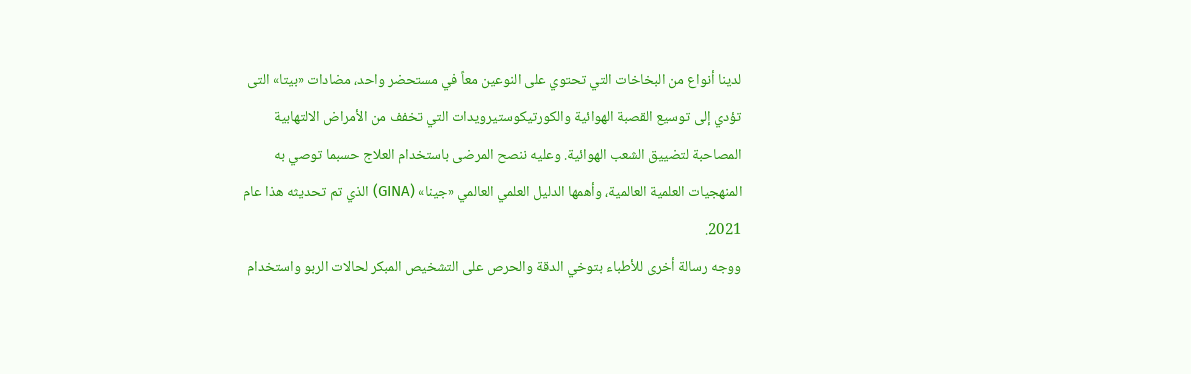لدينا أنواع من البخاخات التي تحتوي على النوعين معاً في مستحضر واحد، مضادات «بيتا» التى تؤدي إلى توسيع القصبة الهوائية والكورتيكوستيرويدات التي تخفف من الأمراض الالتهابية المصاحبة لتضييق الشعب الهوائية. وعليه ننصح المرضى باستخدام العلاج حسبما توصي به المنهجيات العلمية العالمية، وأهمها الدليل العلمي العالمي «جينا» (GINA) الذي تم تحديثه هذا عام 2021.
ووجه رسالة أخرى للأطباء بتوخي الدقة والحرص على التشخيص المبكر لحالات الربو واستخدام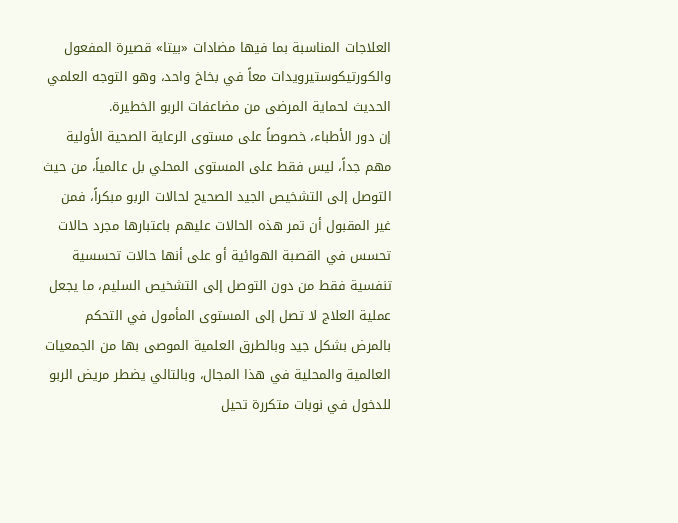العلاجات المناسبة بما فيها مضادات «بيتا» قصيرة المفعول والكورتيكوستيرويدات معاً في بخاخ واحد، وهو التوجه العلمي الحديث لحماية المرضى من مضاعفات الربو الخطيرة.
إن دور الأطباء، خصوصاً على مستوى الرعاية الصحية الأولية مهم جداً، ليس فقط على المستوى المحلي بل عالمياً، من حيث التوصل إلى التشخيص الجيد الصحيح لحالات الربو مبكراً، فمن غير المقبول أن تمر هذه الحالات عليهم باعتبارها مجرد حالات تحسس في القصبة الهوائية أو على أنها حالات تحسسية تنفسية فقط من دون التوصل إلى التشخيص السليم، ما يجعل عملية العلاج لا تصل إلى المستوى المأمول في التحكم بالمرض بشكل جيد وبالطرق العلمية الموصى بها من الجمعيات العالمية والمحلية في هذا المجال، وبالتالي يضطر مريض الربو للدخول في نوبات متكررة تحيل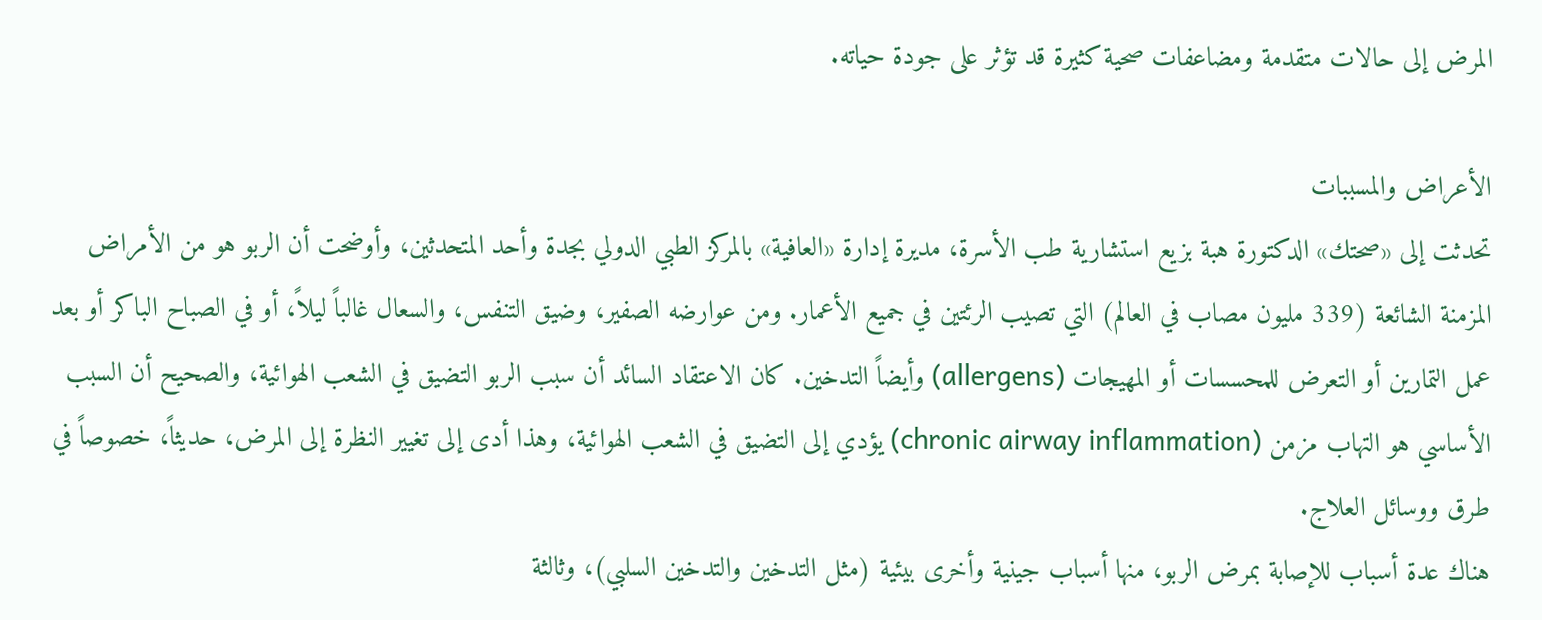المرض إلى حالات متقدمة ومضاعفات صحية كثيرة قد تؤثر على جودة حياته.

الأعراض والمسببات
تحدثت إلى «صحتك» الدكتورة هبة بزيع استشارية طب الأسرة، مديرة إدارة «العافية» بالمركز الطبي الدولي بجدة وأحد المتحدثين، وأوضحت أن الربو هو من الأمراض المزمنة الشائعة (339 مليون مصاب في العالم) التي تصيب الرئتين في جميع الأعمار. ومن عوارضه الصفير، وضيق التنفس، والسعال غالباً ليلاً، أو في الصباح الباكر أو بعد عمل التمارين أو التعرض للمحسسات أو المهيجات (allergens) وأيضاً التدخين. كان الاعتقاد السائد أن سبب الربو التضيق في الشعب الهوائية، والصحيح أن السبب الأساسي هو التهاب مزمن (chronic airway inflammation) يؤدي إلى التضيق في الشعب الهوائية، وهذا أدى إلى تغيير النظرة إلى المرض، حديثاً، خصوصاً في طرق ووسائل العلاج.
هناك عدة أسباب للإصابة بمرض الربو، منها أسباب جينية وأخرى بيئية (مثل التدخين والتدخين السلبي)، وثالثة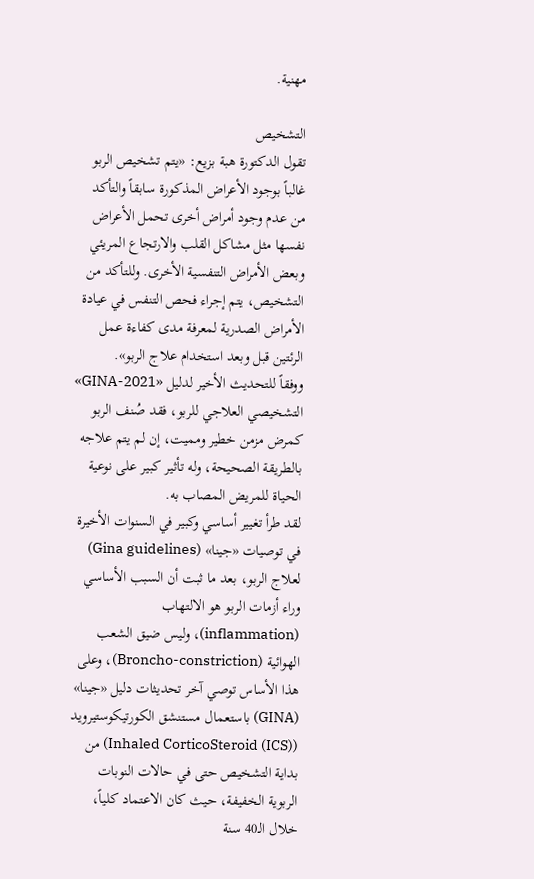مهنية.

التشخيص
تقول الدكتورة هبة بزيع: «يتم تشخيص الربو غالباً بوجود الأعراض المذكورة سابقاً والتأكد من عدم وجود أمراض أخرى تحمل الأعراض نفسها مثل مشاكل القلب والارتجاع المريئي وبعض الأمراض التنفسية الأخرى. وللتأكد من التشخيص، يتم إجراء فحص التنفس في عيادة الأمراض الصدرية لمعرفة مدى كفاءة عمل الرئتين قبل وبعد استخدام علاج الربو».
ووفقاً للتحديث الأخير لدليل «GINA-2021» التشخيصي العلاجي للربو، فقد صُنف الربو كمرض مزمن خطير ومميت، إن لم يتم علاجه بالطريقة الصحيحة، وله تأثير كبير على نوعية الحياة للمريض المصاب به.
لقد طرأ تغيير أساسي وكبير في السنوات الأخيرة في توصيات «جينا» (Gina guidelines) لعلاج الربو، بعد ما ثبت أن السبب الأساسي وراء أزمات الربو هو الالتهاب (inflammation)، وليس ضيق الشعب الهوائية (Broncho-constriction)، وعلى هذا الأساس توصي آخر تحديثات دليل «جينا» (GINA) باستعمال مستنشق الكورتيكوستيرويد (Inhaled CorticoSteroid (ICS)) من بداية التشخيص حتى في حالات النوبات الربوية الخفيفة، حيث كان الاعتماد كلياً، خلال الـ40 سنة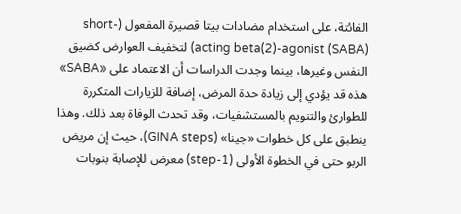الفائتة، على استخدام مضادات بيتا قصيرة المفعول (short-acting beta(2)-agonist (SABA)) لتخفيف العوارض كضيق النفس وغيرها، بينما وجدت الدراسات أن الاعتماد على «SABA» هذه قد يؤدي إلى زيادة حدة المرض، إضافة للزيارات المتكررة للطوارئ والتنويم بالمستشفيات، وقد تحدث الوفاة بعد ذلك. وهذا ينطبق على كل خطوات «جينا» (GINA steps)، حيث إن مريض الربو حتى في الخطوة الأولى (step-1) معرض للإصابة بنوبات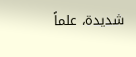شديدة، علماً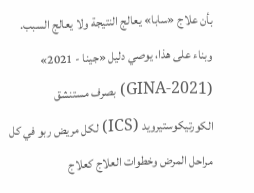بأن علاج «سابا» يعالج النتيجة ولا يعالج السبب.
وبناء على هذا، يوصي دليل «جينا - 2021» (GINA-2021) بصرف مستنشق الكورتيكوستيرويد (ICS) لكل مريض ربو في كل مراحل المرض وخطوات العلاج كعلاج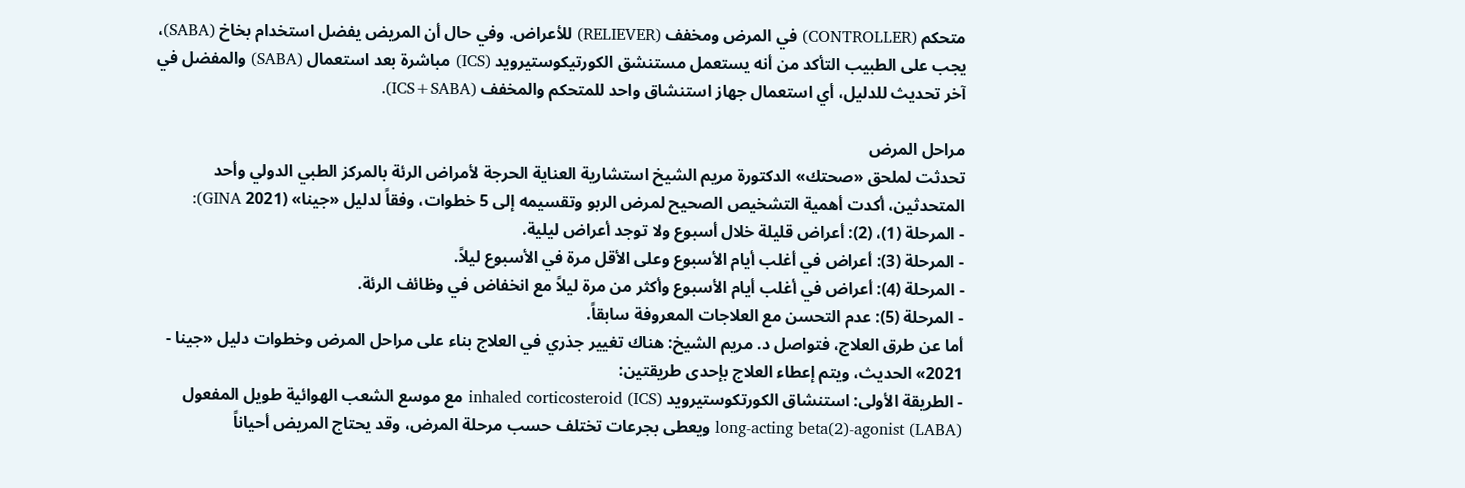متحكم (CONTROLLER) في المرض ومخفف (RELIEVER) للأعراض. وفي حال أن المريض يفضل استخدام بخاخ (SABA)، يجب على الطبيب التأكد من أنه يستعمل مستنشق الكورتيكوستيرويد (ICS) مباشرة بعد استعمال (SABA) والمفضل في آخر تحديث للدليل، أي استعمال جهاز استنشاق واحد للمتحكم والمخفف (ICS+SABA).

مراحل المرض
تحدثت لملحق «صحتك» الدكتورة مريم الشيخ استشارية العناية الحرجة لأمراض الرئة بالمركز الطبي الدولي وأحد المتحدثين، أكدت أهمية التشخيص الصحيح لمرض الربو وتقسيمه إلى 5 خطوات، وفقاً لدليل «جينا» (2021 GINA):
- المرحلة (1)، (2): أعراض قليلة خلال أسبوع ولا توجد أعراض ليلية.
- المرحلة (3): أعراض في أغلب أيام الأسبوع وعلى الأقل مرة في الأسبوع ليلاً.
- المرحلة (4): أعراض في أغلب أيام الأسبوع وأكثر من مرة ليلاً مع انخفاض في وظائف الرئة.
- المرحلة (5): عدم التحسن مع العلاجات المعروفة سابقاً.
أما عن طرق العلاج، فتواصل د. مريم الشيخ: هناك تغيير جذري في العلاج بناء على مراحل المرض وخطوات دليل «جينا - 2021» الحديث، ويتم إعطاء العلاج بإحدى طريقتين:
- الطريقة الأولى: استنشاق الكورتكوستيرويد inhaled corticosteroid (ICS) مع موسع الشعب الهوائية طويل المفعول long-acting beta(2)-agonist (LABA) ويعطى بجرعات تختلف حسب مرحلة المرض، وقد يحتاج المريض أحياناً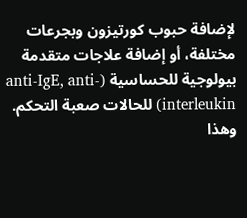لإضافة حبوب كورتيزون وبجرعات مختلفة، أو إضافة علاجات متقدمة بيولوجية للحساسية (anti-IgE, anti-interleukin) للحالات صعبة التحكم. وهذا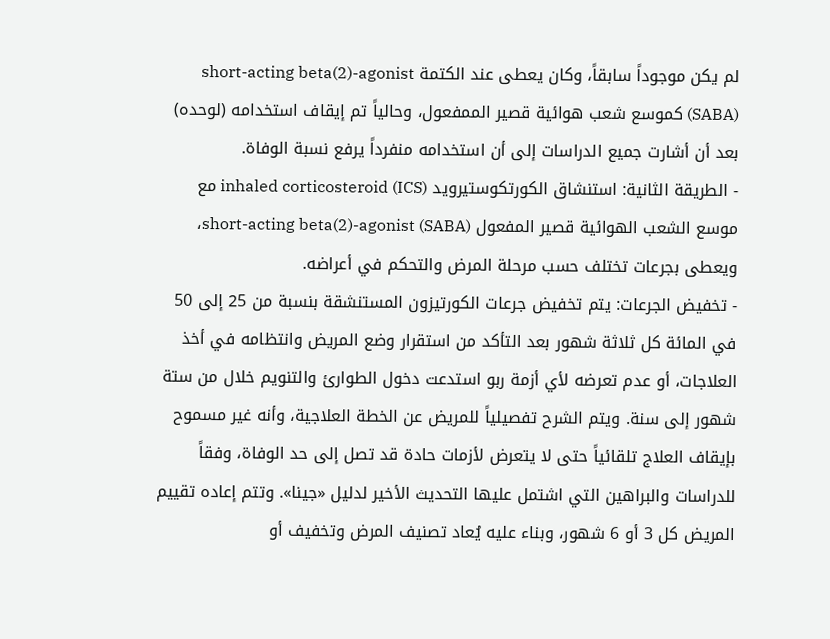لم يكن موجوداً سابقاً، وكان يعطى عند الكتمة short-acting beta(2)-agonist (SABA) كموسع شعب هوائية قصير الممفعول، وحالياً تم إيقاف استخدامه (لوحده) بعد أن أشارت جميع الدراسات إلى أن استخدامه منفرداً يرفع نسبة الوفاة.
- الطريقة الثانية: استنشاق الكورتكوستيرويد inhaled corticosteroid (ICS) مع موسع الشعب الهوائية قصير المفعول short-acting beta(2)-agonist (SABA)، ويعطى بجرعات تختلف حسب مرحلة المرض والتحكم في أعراضه.
- تخفيض الجرعات: يتم تخفيض جرعات الكورتيزون المستنشقة بنسبة من 25 إلى 50 في المائة كل ثلاثة شهور بعد التأكد من استقرار وضع المريض وانتظامه في أخذ العلاجات، أو عدم تعرضه لأي أزمة ربو استدعت دخول الطوارئ والتنويم خلال من ستة شهور إلى سنة. ويتم الشرح تفصيلياً للمريض عن الخطة العلاجية، وأنه غير مسموح بإيقاف العلاج تلقائياً حتى لا يتعرض لأزمات حادة قد تصل إلى حد الوفاة، وفقاً للدراسات والبراهين التي اشتمل عليها التحديث الأخير لدليل «جينا». وتتم إعاده تقييم المريض كل 3 أو 6 شهور، وبناء عليه يُعاد تصنيف المرض وتخفيف أو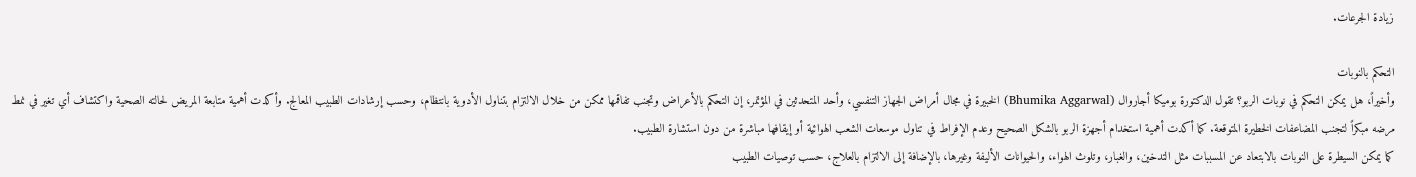زيادة الجرعات.

التحكم بالنوبات
وأخيراً، هل يمكن التحكم في نوبات الربو؟ تقول الدكتورة بوميكا أجاروال (Bhumika Aggarwal) الخبيرة في مجال أمراض الجهاز التنفسي، وأحد المتحدثين في المؤتمر، إن التحكم بالأعراض وتجنب تفاقمها ممكن من خلال الالتزام بتناول الأدوية بانتظام، وحسب إرشادات الطبيب المعالج. وأكدت أهمية متابعة المريض لحالته الصحية واكتشاف أي تغير في نمط مرضه مبكراً لتجنب المضاعفات الخطيرة المتوقعة. كما أكدت أهمية استخدام أجهزة الربو بالشكل الصحيح وعدم الإفراط في تناول موسعات الشعب الهوائية أو إيقافها مباشرة من دون استشارة الطبيب.
كما يمكن السيطرة على النوبات بالابتعاد عن المسببات مثل التدخين، والغبار، وتلوث الهواء، والحيوانات الأليفة وغيرها، بالإضافة إلى الالتزام بالعلاج، حسب توصيات الطبيب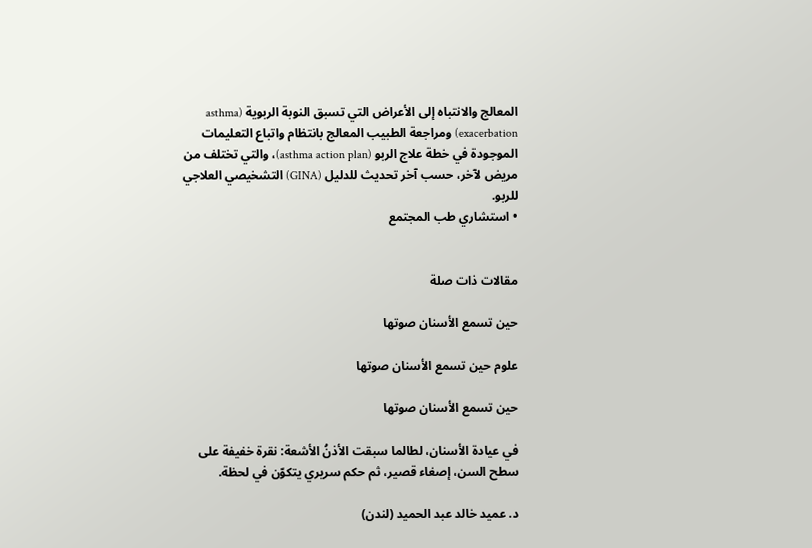المعالج والانتباه إلى الأعراض التي تسبق النوبة الربوية (asthma exacerbation) ومراجعة الطبيب المعالج بانتظام واتباع التعليمات الموجودة في خطة علاج الربو (asthma action plan)، والتي تختلف من مريض لآخر، حسب آخر تحديث للدليل (GINA) التشخيصي العلاجي للربو.
• استشاري طب المجتمع


مقالات ذات صلة

حين تسمع الأسنان صوتها

علوم حين تسمع الأسنان صوتها

حين تسمع الأسنان صوتها

في عيادة الأسنان، لطالما سبقت الأذنُ الأشعة: نقرة خفيفة على سطح السن، إصغاء قصير، ثم حكم سريري يتكوّن في لحظة.

د. عميد خالد عبد الحميد (لندن)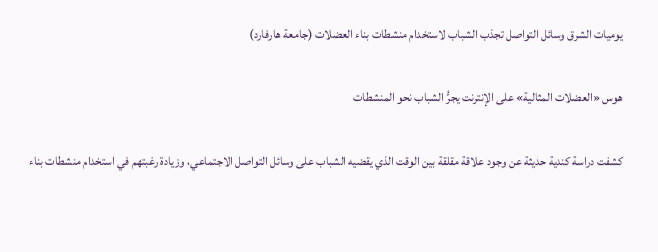يوميات الشرق وسائل التواصل تجذب الشباب لاستخدام منشطات بناء العضلات (جامعة هارفارد)

هوس «العضلات المثالية» على الإنترنت يجرُّ الشباب نحو المنشطات

كشفت دراسة كندية حديثة عن وجود علاقة مقلقة بين الوقت الذي يقضيه الشباب على وسائل التواصل الاجتماعي، وزيادة رغبتهم في استخدام منشطات بناء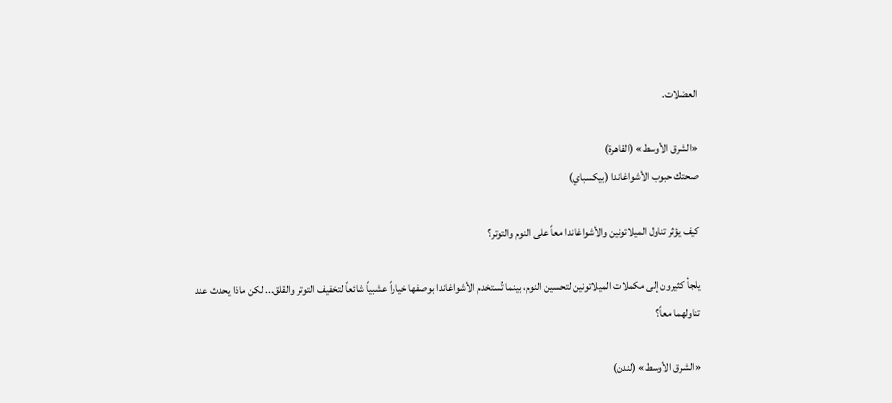العضلات.

«الشرق الأوسط» (القاهرة)
صحتك حبوب الأشواغاندا (بيكسباي)

كيف يؤثر تناول الميلاتونين والأشواغاندا معاً على النوم والتوتر؟

يلجأ كثيرون إلى مكملات الميلاتونين لتحسين النوم، بينما تُستخدم الأشواغاندا بوصفها خياراً عشبياً شائعاً لتخفيف التوتر والقلق... لكن ماذا يحدث عند تناولهما معاً؟

«الشرق الأوسط» (لندن)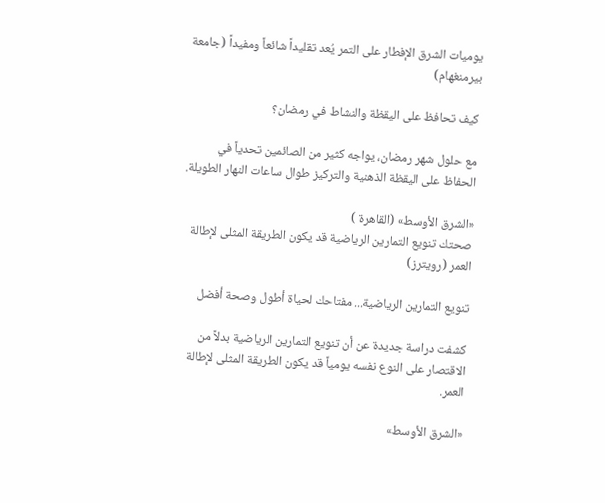يوميات الشرق الإفطار على التمر يُعد تقليداً شائعاً ومفيداً (جامعة بيرمنغهام)

كيف تحافظ على اليقظة والنشاط في رمضان؟

مع حلول شهر رمضان، يواجه كثير من الصائمين تحدياً في الحفاظ على اليقظة الذهنية والتركيز طوال ساعات النهار الطويلة.

«الشرق الأوسط» (القاهرة )
صحتك تنويع التمارين الرياضية قد يكون الطريقة المثلى لإطالة العمر (رويترز)

تنويع التمارين الرياضية... مفتاحك لحياة أطول وصحة أفضل

كشفت دراسة جديدة عن أن تنويع التمارين الرياضية بدلاً من الاقتصار على النوع نفسه يومياً قد يكون الطريقة المثلى لإطالة العمر.

«الشرق الأوسط»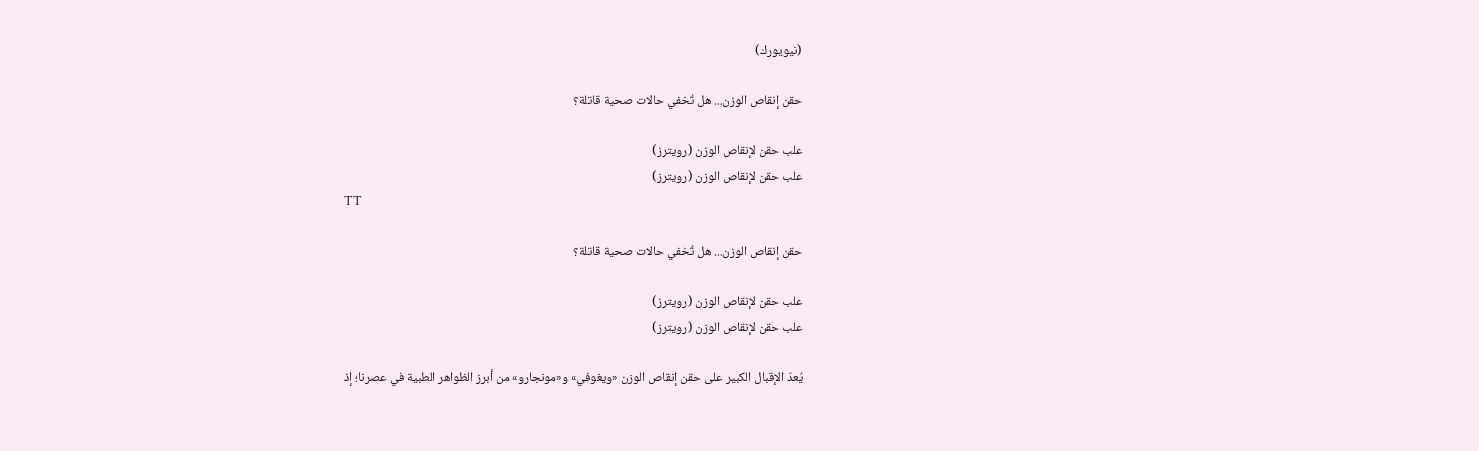(نيويورك)

حقن إنقاص الوزن... هل تُخفي حالات صحية قاتلة؟

علب حقن لإنقاص الوزن (رويترز)
علب حقن لإنقاص الوزن (رويترز)
TT

حقن إنقاص الوزن... هل تُخفي حالات صحية قاتلة؟

علب حقن لإنقاص الوزن (رويترز)
علب حقن لإنقاص الوزن (رويترز)

يُعدّ الإقبال الكبير على حقن إنقاص الوزن «ويغوفي» و«مونجارو» من أبرز الظواهر الطبية في عصرنا؛ إذ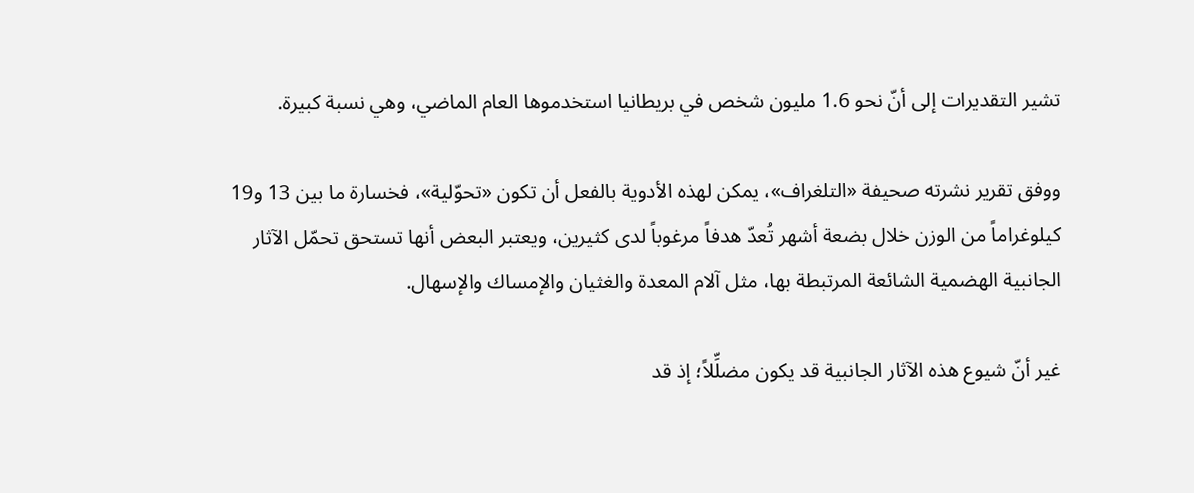تشير التقديرات إلى أنّ نحو 1.6 مليون شخص في بريطانيا استخدموها العام الماضي، وهي نسبة كبيرة.

ووفق تقرير نشرته صحيفة «التلغراف»، يمكن لهذه الأدوية بالفعل أن تكون «تحوّلية»، فخسارة ما بين 13 و19 كيلوغراماً من الوزن خلال بضعة أشهر تُعدّ هدفاً مرغوباً لدى كثيرين، ويعتبر البعض أنها تستحق تحمّل الآثار الجانبية الهضمية الشائعة المرتبطة بها، مثل آلام المعدة والغثيان والإمساك والإسهال.

غير أنّ شيوع هذه الآثار الجانبية قد يكون مضلِّلاً؛ إذ قد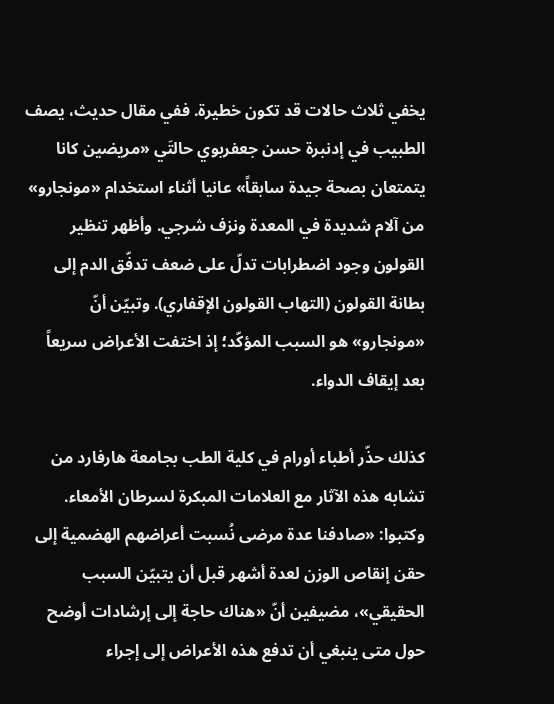يخفي ثلاث حالات قد تكون خطيرة. ففي مقال حديث، يصف الطبيب في إدنبرة حسن جعفربوي حالتَي «مريضين كانا يتمتعان بصحة جيدة سابقاً» عانيا أثناء استخدام «مونجارو» من آلام شديدة في المعدة ونزف شرجي. وأظهر تنظير القولون وجود اضطرابات تدلّ على ضعف تدفّق الدم إلى بطانة القولون (التهاب القولون الإقفاري). وتبيّن أنّ «مونجارو» هو السبب المؤكّد؛ إذ اختفت الأعراض سريعاً بعد إيقاف الدواء.

كذلك حذّر أطباء أورام في كلية الطب بجامعة هارفارد من تشابه هذه الآثار مع العلامات المبكرة لسرطان الأمعاء. وكتبوا: «صادفنا عدة مرضى نُسبت أعراضهم الهضمية إلى حقن إنقاص الوزن لعدة أشهر قبل أن يتبيّن السبب الحقيقي»، مضيفين أنّ «هناك حاجة إلى إرشادات أوضح حول متى ينبغي أن تدفع هذه الأعراض إلى إجراء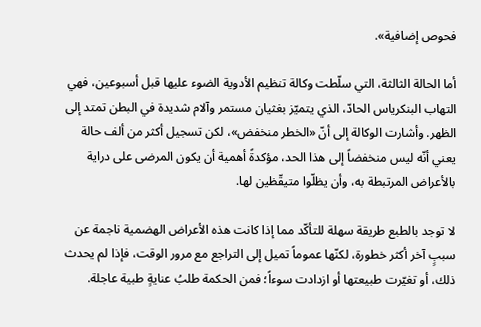فحوص إضافية».

أما الحالة الثالثة، التي سلّطت وكالة تنظيم الأدوية الضوء عليها قبل أسبوعين، فهي التهاب البنكرياس الحادّ، الذي يتميّز بغثيان مستمر وآلام شديدة في البطن تمتد إلى الظهر. وأشارت الوكالة إلى أنّ «الخطر منخفض»، لكن تسجيل أكثر من ألف حالة يعني أنّه ليس منخفضاً إلى هذا الحد، مؤكدةً أهمية أن يكون المرضى على دراية بالأعراض المرتبطة به، وأن يظلّوا متيقّظين لها.

لا توجد بالطبع طريقة سهلة للتأكّد مما إذا كانت هذه الأعراض الهضمية ناجمة عن سببٍ آخر أكثر خطورة، لكنّها عموماً تميل إلى التراجع مع مرور الوقت، فإذا لم يحدث ذلك، أو تغيّرت طبيعتها أو ازدادت سوءاً؛ فمن الحكمة طلبُ عنايةٍ طبية عاجلة.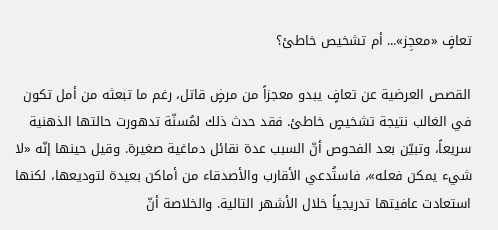تعافٍ «معجِز»... أم تشخيص خاطئ؟

القصص العرضية عن تعافٍ يبدو معجزاً من مرضٍ قاتل، رغم ما تبعثه من أمل تكون في الغالب نتيجة تشخيصٍ خاطئ. فقد حدث ذلك لمُسنّة تدهورت حالتها الذهنية سريعاً، وتبيّن بعد الفحوص أنّ السبب عدة نقائل دماغية صغيرة. وقيل حينها إنّه «لا شيء يمكن فعله»، فاستُدعي الأقارب والأصدقاء من أماكن بعيدة لتوديعها، لكنها استعادت عافيتها تدريجياً خلال الأشهر التالية. والخلاصة أنّ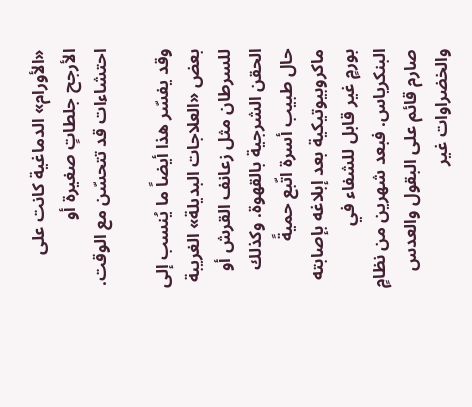«الأورام» الدماغية كانت على الأرجح جلطاتٍ صغيرة أو احتشاءات قد تتحسّن مع الوقت.

وقد يفسّر هذا أيضاً ما يُنسب إلى بعض «العلاجات البديلة» الغريبة للسرطان مثل زعانف القرش أو الحقن الشرجية بالقهوة. وكذلك حال طبيب أسرة اتّبع حميةً ماكروبيوتيكية بعد إبلاغه بإصابته بورمٍ غير قابل للشفاء في البنكرياس. فبعد شهرين من نظامٍ صارم قائم على البقول والعدس والخضراوات غير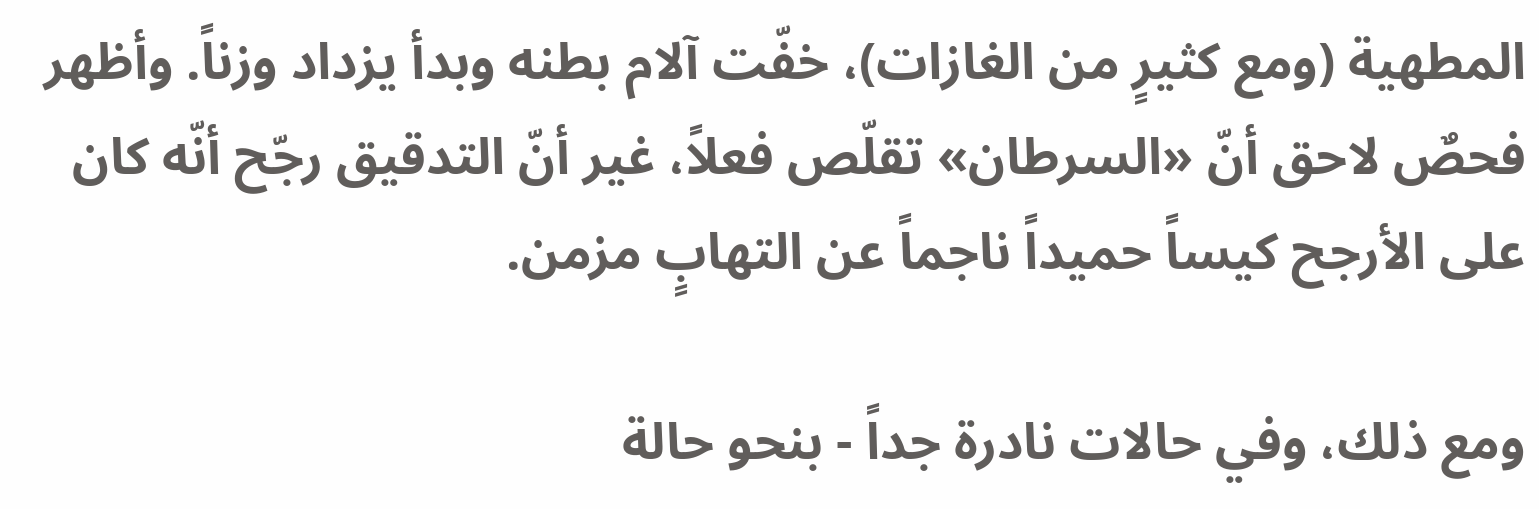المطهية (ومع كثيرٍ من الغازات)، خفّت آلام بطنه وبدأ يزداد وزناً. وأظهر فحصٌ لاحق أنّ «السرطان» تقلّص فعلاً، غير أنّ التدقيق رجّح أنّه كان على الأرجح كيساً حميداً ناجماً عن التهابٍ مزمن.

ومع ذلك، وفي حالات نادرة جداً - بنحو حالة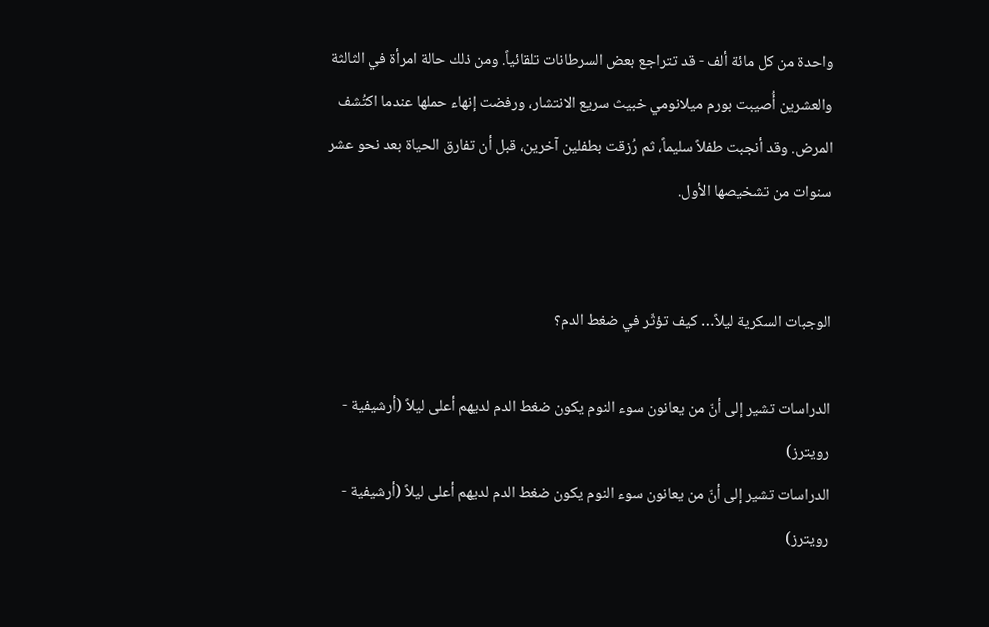واحدة من كل مائة ألف - قد تتراجع بعض السرطانات تلقائياً. ومن ذلك حالة امرأة في الثالثة والعشرين أُصيبت بورم ميلانومي خبيث سريع الانتشار، ورفضت إنهاء حملها عندما اكتُشف المرض. وقد أنجبت طفلاً سليماً، ثم رُزقت بطفلين آخرين، قبل أن تفارق الحياة بعد نحو عشر سنوات من تشخيصها الأول.


الوجبات السكرية ليلاً… كيف تؤثّر في ضغط الدم؟

الدراسات تشير إلى أنّ من يعانون سوء النوم يكون ضغط الدم لديهم أعلى ليلاً (أرشيفية - رويترز)
الدراسات تشير إلى أنّ من يعانون سوء النوم يكون ضغط الدم لديهم أعلى ليلاً (أرشيفية - رويترز)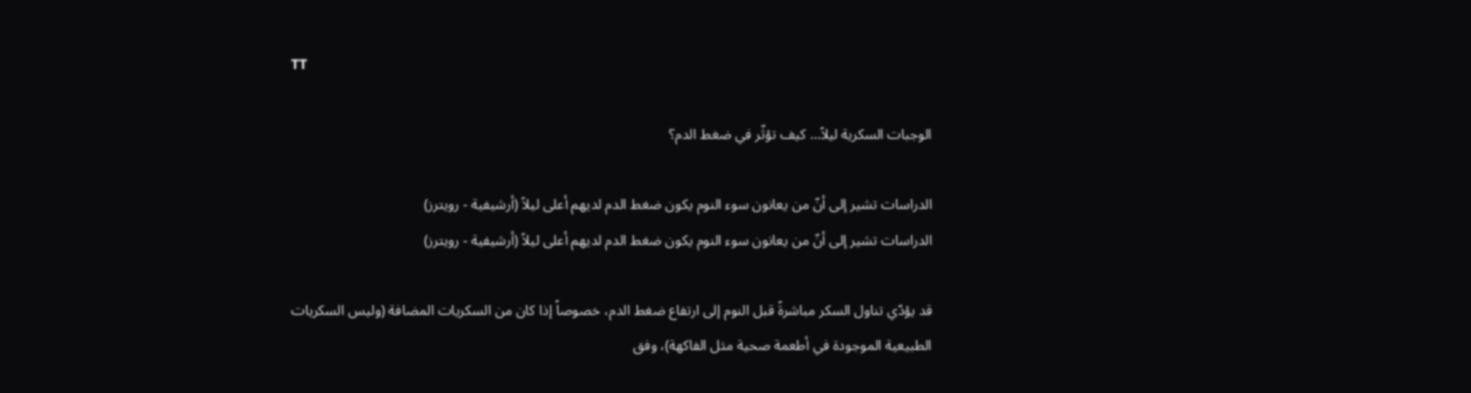TT

الوجبات السكرية ليلاً… كيف تؤثّر في ضغط الدم؟

الدراسات تشير إلى أنّ من يعانون سوء النوم يكون ضغط الدم لديهم أعلى ليلاً (أرشيفية - رويترز)
الدراسات تشير إلى أنّ من يعانون سوء النوم يكون ضغط الدم لديهم أعلى ليلاً (أرشيفية - رويترز)

قد يؤدّي تناول السكر مباشرةً قبل النوم إلى ارتفاع ضغط الدم، خصوصاً إذا كان من السكريات المضافة (وليس السكريات الطبيعية الموجودة في أطعمة صحية مثل الفاكهة)، وفق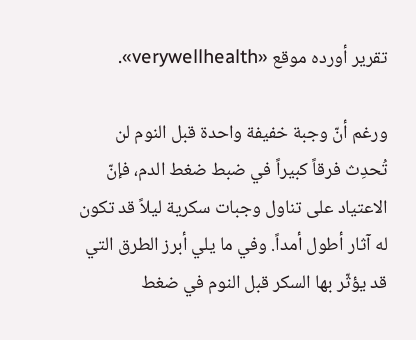تقرير أورده موقع «verywellhealth».

ورغم أنّ وجبة خفيفة واحدة قبل النوم لن تُحدِث فرقاً كبيراً في ضبط ضغط الدم، فإنّ الاعتياد على تناول وجبات سكرية ليلاً قد تكون له آثار أطول أمداً. وفي ما يلي أبرز الطرق التي قد يؤثّر بها السكر قبل النوم في ضغط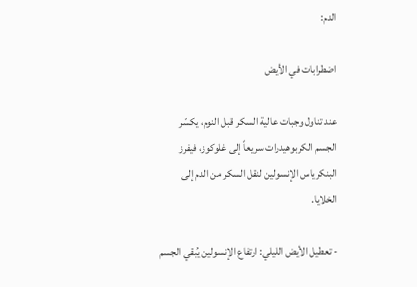الدم:

اضطرابات في الأيض

عند تناول وجبات عالية السكر قبل النوم، يكسّر الجسم الكربوهيدرات سريعاً إلى غلوكوز، فيفرز البنكرياس الإنسولين لنقل السكر من الدم إلى الخلايا.

- تعطيل الأيض الليلي: ارتفاع الإنسولين يُبقي الجسم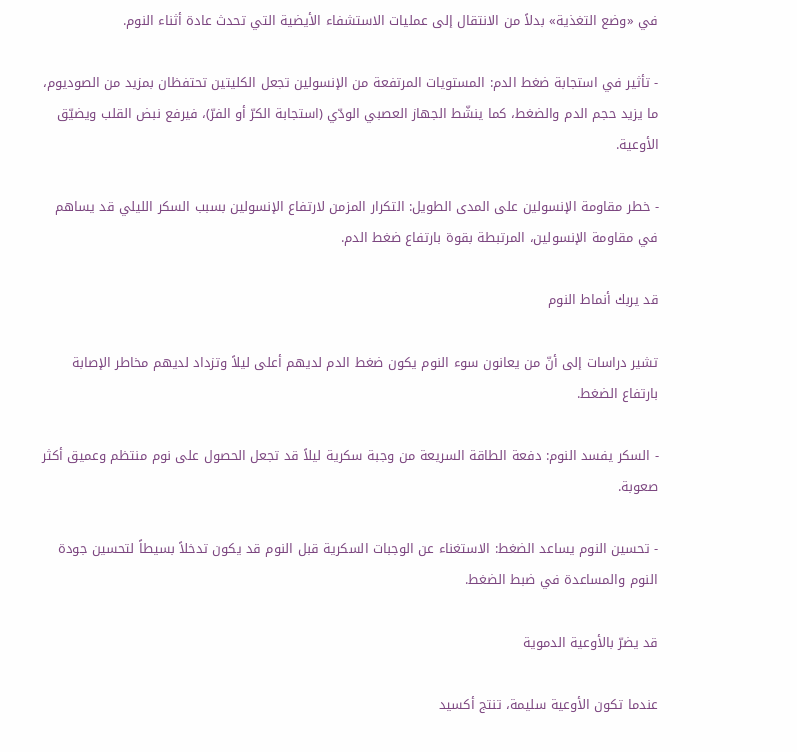في «وضع التغذية» بدلاً من الانتقال إلى عمليات الاستشفاء الأيضية التي تحدث عادة أثناء النوم.

- تأثير في استجابة ضغط الدم: المستويات المرتفعة من الإنسولين تجعل الكليتين تحتفظان بمزيد من الصوديوم، ما يزيد حجم الدم والضغط، كما ينشّط الجهاز العصبي الودّي (استجابة الكرّ أو الفرّ)، فيرفع نبض القلب ويضيّق الأوعية.

- خطر مقاومة الإنسولين على المدى الطويل: التكرار المزمن لارتفاع الإنسولين بسبب السكر الليلي قد يساهم في مقاومة الإنسولين، المرتبطة بقوة بارتفاع ضغط الدم.

قد يربك أنماط النوم

تشير دراسات إلى أنّ من يعانون سوء النوم يكون ضغط الدم لديهم أعلى ليلاً وتزداد لديهم مخاطر الإصابة بارتفاع الضغط.

- السكر يفسد النوم: دفعة الطاقة السريعة من وجبة سكرية ليلاً قد تجعل الحصول على نوم منتظم وعميق أكثر صعوبة.

- تحسين النوم يساعد الضغط: الاستغناء عن الوجبات السكرية قبل النوم قد يكون تدخلاً بسيطاً لتحسين جودة النوم والمساعدة في ضبط الضغط.

قد يضرّ بالأوعية الدموية

عندما تكون الأوعية سليمة، تنتج أكسيد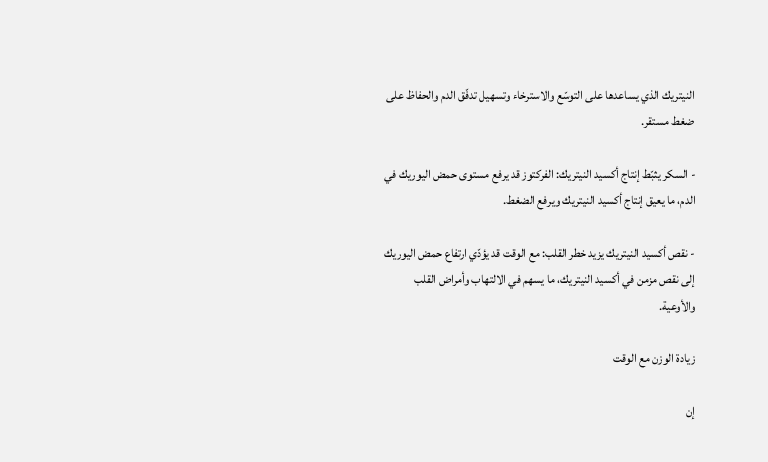النيتريك الذي يساعدها على التوسّع والاسترخاء وتسهيل تدفّق الدم والحفاظ على ضغط مستقر.

- السكر يثبّط إنتاج أكسيد النيتريك: الفركتوز قد يرفع مستوى حمض اليوريك في الدم، ما يعيق إنتاج أكسيد النيتريك ويرفع الضغط.

- نقص أكسيد النيتريك يزيد خطر القلب: مع الوقت قد يؤدّي ارتفاع حمض اليوريك إلى نقص مزمن في أكسيد النيتريك، ما يسهم في الالتهاب وأمراض القلب والأوعية.

زيادة الوزن مع الوقت

إن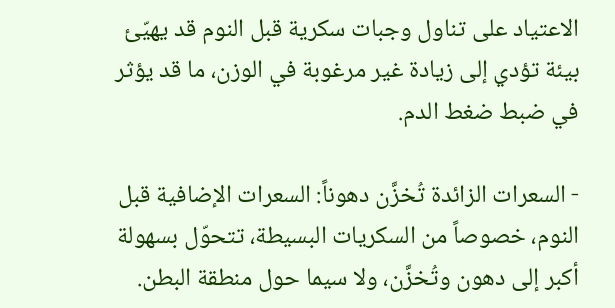الاعتياد على تناول وجبات سكرية قبل النوم قد يهيّئ بيئة تؤدي إلى زيادة غير مرغوبة في الوزن، ما قد يؤثر في ضبط ضغط الدم.

- السعرات الزائدة تُخزَّن دهوناً: السعرات الإضافية قبل النوم، خصوصاً من السكريات البسيطة، تتحوّل بسهولة أكبر إلى دهون وتُخزَّن، ولا سيما حول منطقة البطن.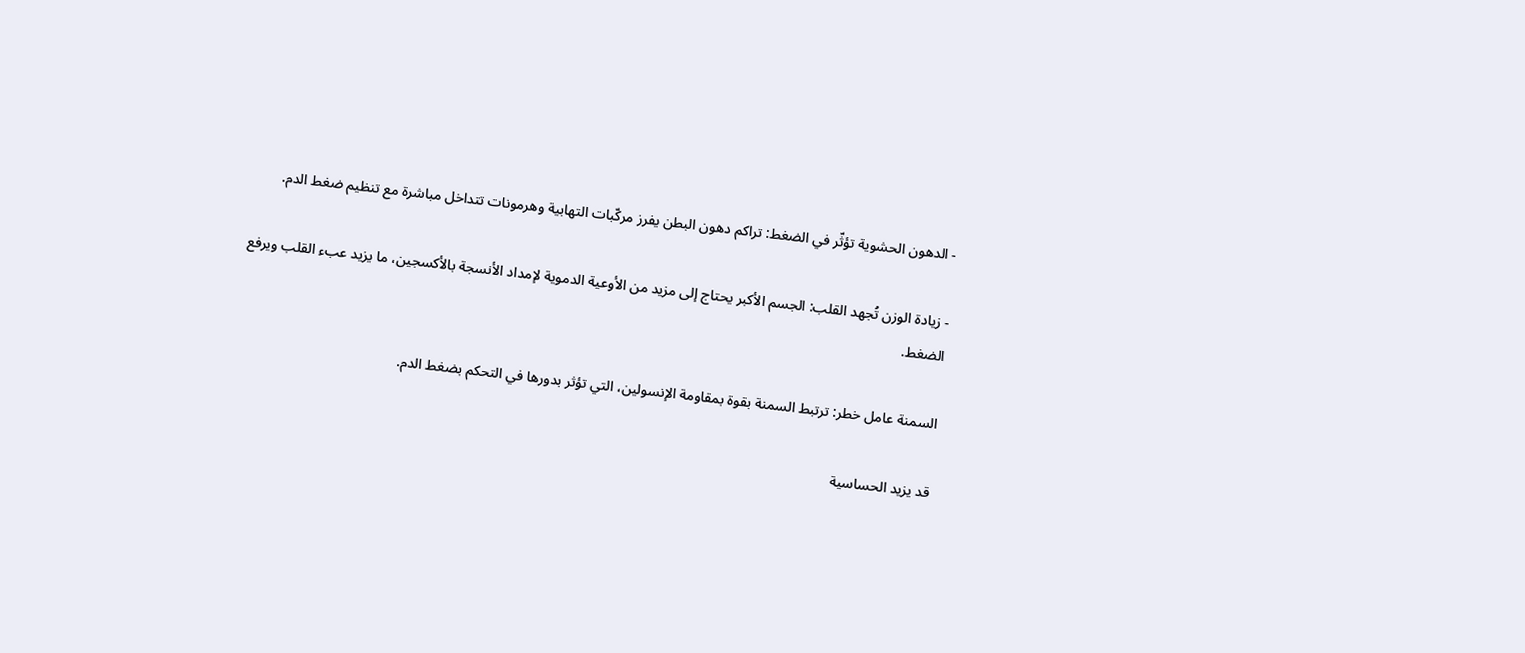- الدهون الحشوية تؤثّر في الضغط: تراكم دهون البطن يفرز مركّبات التهابية وهرمونات تتداخل مباشرة مع تنظيم ضغط الدم.

- زيادة الوزن تُجهد القلب: الجسم الأكبر يحتاج إلى مزيد من الأوعية الدموية لإمداد الأنسجة بالأكسجين، ما يزيد عبء القلب ويرفع الضغط.

السمنة عامل خطر: ترتبط السمنة بقوة بمقاومة الإنسولين، التي تؤثر بدورها في التحكم بضغط الدم.

قد يزيد الحساسية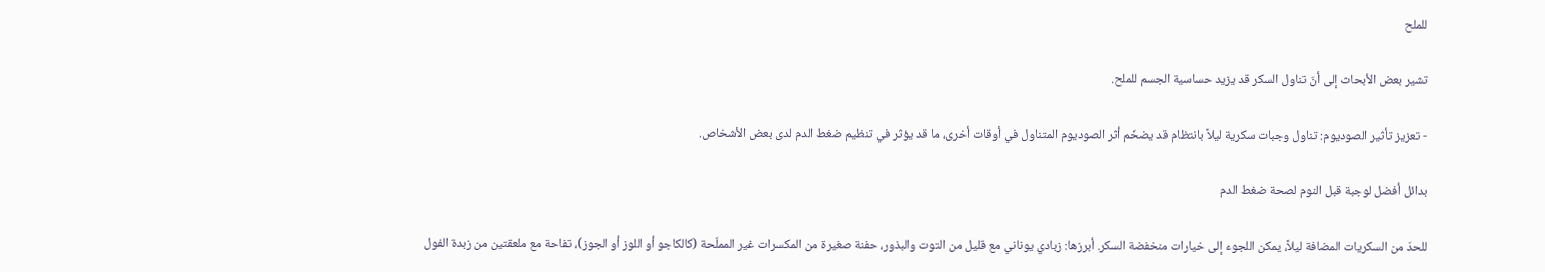للملح

تشير بعض الأبحاث إلى أنّ تناول السكر قد يزيد حساسية الجسم للملح.

- تعزيز تأثير الصوديوم: تناول وجبات سكرية ليلاً بانتظام قد يضخّم أثر الصوديوم المتناول في أوقات أخرى، ما قد يؤثر في تنظيم ضغط الدم لدى بعض الأشخاص.

بدائل أفضل لوجبة قبل النوم لصحة ضغط الدم

للحدّ من السكريات المضافة ليلاً، يمكن اللجوء إلى خيارات منخفضة السكر. أبرزها: زبادي يوناني مع قليل من التوت والبذور، حفنة صغيرة من المكسرات غير المملّحة (كالكاجو أو اللوز أو الجوز)، تفاحة مع ملعقتين من زبدة الفول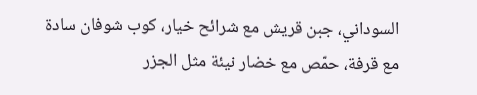السوداني، جبن قريش مع شرائح خيار، كوب شوفان سادة مع قرفة، حمّص مع خضار نيئة مثل الجزر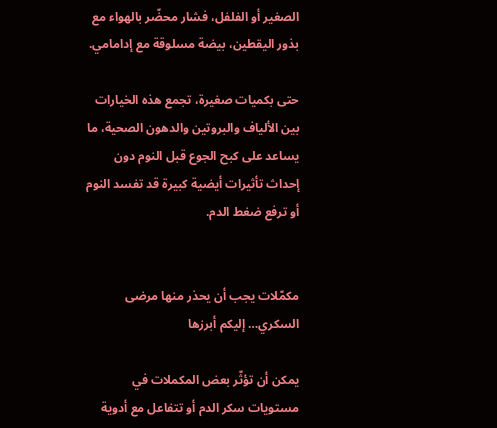الصغير أو الفلفل، فشار محضّر بالهواء مع بذور اليقطين، بيضة مسلوقة مع إدامامي.

حتى بكميات صغيرة، تجمع هذه الخيارات بين الألياف والبروتين والدهون الصحية، ما يساعد على كبح الجوع قبل النوم دون إحداث تأثيرات أيضية كبيرة قد تفسد النوم أو ترفع ضغط الدم.


مكمّلات يجب أن يحذر منها مرضى السكري… إليكم أبرزها

يمكن أن تؤثّر بعض المكملات في مستويات سكر الدم أو تتفاعل مع أدوية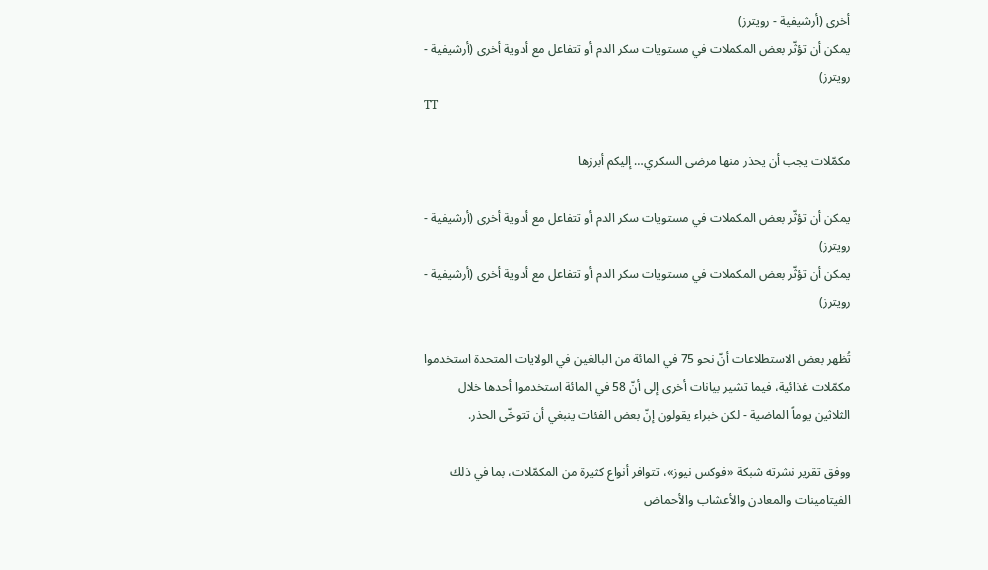أخرى (أرشيفية - رويترز)
يمكن أن تؤثّر بعض المكملات في مستويات سكر الدم أو تتفاعل مع أدوية أخرى (أرشيفية - رويترز)
TT

مكمّلات يجب أن يحذر منها مرضى السكري… إليكم أبرزها

يمكن أن تؤثّر بعض المكملات في مستويات سكر الدم أو تتفاعل مع أدوية أخرى (أرشيفية - رويترز)
يمكن أن تؤثّر بعض المكملات في مستويات سكر الدم أو تتفاعل مع أدوية أخرى (أرشيفية - رويترز)

تُظهر بعض الاستطلاعات أنّ نحو 75 في المائة من البالغين في الولايات المتحدة استخدموا مكمّلات غذائية، فيما تشير بيانات أخرى إلى أنّ 58 في المائة استخدموا أحدها خلال الثلاثين يوماً الماضية - لكن خبراء يقولون إنّ بعض الفئات ينبغي أن تتوخّى الحذر.

ووفق تقرير نشرته شبكة «فوكس نيوز»، تتوافر أنواع كثيرة من المكمّلات، بما في ذلك الفيتامينات والمعادن والأعشاب والأحماض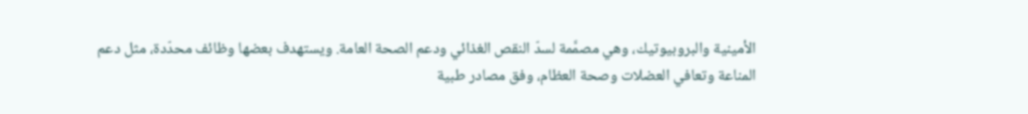الأمينية والبروبيوتيك، وهي مصمَّمة لسدّ النقص الغذائي ودعم الصحة العامة. ويستهدف بعضها وظائف محدّدة، مثل دعم المناعة وتعافي العضلات وصحة العظام، وفق مصادر طبية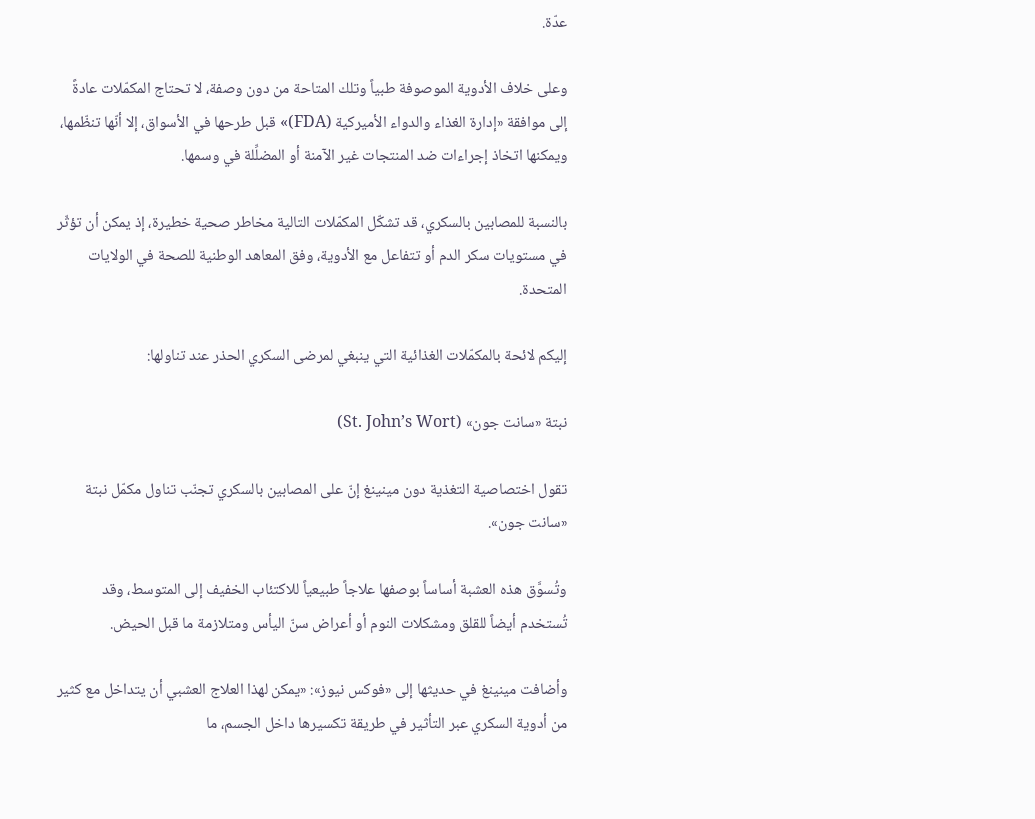عدّة.

وعلى خلاف الأدوية الموصوفة طبياً وتلك المتاحة من دون وصفة، لا تحتاج المكمّلات عادةً إلى موافقة «إدارة الغذاء والدواء الأميركية (FDA)» قبل طرحها في الأسواق، إلا أنّها تنظّمها، ويمكنها اتخاذ إجراءات ضد المنتجات غير الآمنة أو المضلِّلة في وسمها.

بالنسبة للمصابين بالسكري، قد تشكّل المكمّلات التالية مخاطر صحية خطيرة، إذ يمكن أن تؤثّر في مستويات سكر الدم أو تتفاعل مع الأدوية، وفق المعاهد الوطنية للصحة في الولايات المتحدة.

إليكم لائحة بالمكمّلات الغذائية التي ينبغي لمرضى السكري الحذر عند تناولها:

نبتة «سانت جون» (St. John’s Wort)

تقول اختصاصية التغذية دون مينينغ إنّ على المصابين بالسكري تجنّب تناول مكمّل نبتة «سانت جون».

وتُسوَّق هذه العشبة أساساً بوصفها علاجاً طبيعياً للاكتئاب الخفيف إلى المتوسط، وقد تُستخدم أيضاً للقلق ومشكلات النوم أو أعراض سنّ اليأس ومتلازمة ما قبل الحيض.

وأضافت مينينغ في حديثها إلى «فوكس نيوز»: «يمكن لهذا العلاج العشبي أن يتداخل مع كثير من أدوية السكري عبر التأثير في طريقة تكسيرها داخل الجسم، ما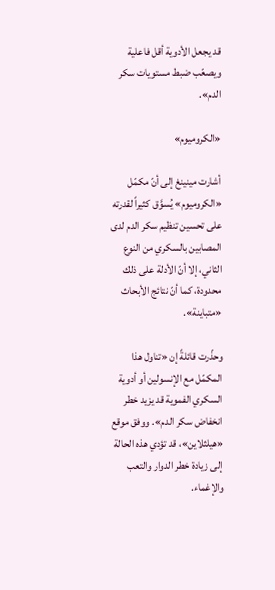قد يجعل الأدوية أقل فاعلية ويصعّب ضبط مستويات سكر الدم».

«الكروميوم»

أشارت مينينغ إلى أنّ مكمّل «الكروميوم» يُسوَّق كثيراً لقدرته على تحسين تنظيم سكر الدم لدى المصابين بالسكري من النوع الثاني، إلا أنّ الأدلة على ذلك محدودة، كما أنّ نتائج الأبحاث «متباينة».

وحذّرت قائلةً إن «تناول هذا المكمّل مع الإنسولين أو أدوية السكري الفموية قد يزيد خطر انخفاض سكر الدم». ووفق موقع «هيلثلاين»، قد تؤدي هذه الحالة إلى زيادة خطر الدوار والتعب والإغماء.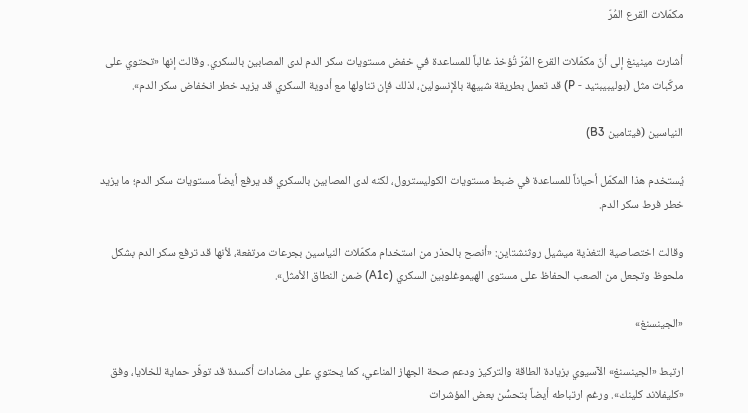مكمّلات القرع المُرّ

أشارت مينينغ إلى أنّ مكمّلات القرع المُرّ تُؤخذ غالباً للمساعدة في خفض مستويات سكر الدم لدى المصابين بالسكري. وقالت إنها «تحتوي على مركّبات مثل (بوليبيبتيد - P) قد تعمل بطريقة شبيهة بالإنسولين، لذلك فإن تناولها مع أدوية السكري قد يزيد خطر انخفاض سكر الدم».

النياسين (فيتامين B3)

يُستخدم هذا المكمّل أحياناً للمساعدة في ضبط مستويات الكوليسترول، لكنه لدى المصابين بالسكري قد يرفع أيضاً مستويات سكر الدم؛ ما يزيد خطر فرط سكر الدم.

وقالت اختصاصية التغذية ميشيل روثنشتاين: «أنصح بالحذر من استخدام مكمّلات النياسين بجرعات مرتفعة، لأنها قد ترفع سكر الدم بشكل ملحوظ وتجعل من الصعب الحفاظ على مستوى الهيموغلوبين السكري (A1c) ضمن النطاق الأمثل».

«الجينسنغ»

ارتبط «الجينسنغ» الآسيوي بزيادة الطاقة والتركيز ودعم صحة الجهاز المناعي، كما يحتوي على مضادات أكسدة قد توفّر حماية للخلايا، وفق «كليفلاند كلينك». ورغم ارتباطه أيضاً بتحسُّن بعض المؤشرات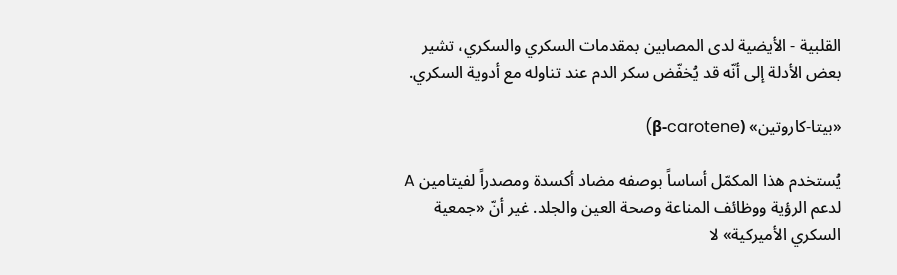القلبية - الأيضية لدى المصابين بمقدمات السكري والسكري، تشير بعض الأدلة إلى أنّه قد يُخفّض سكر الدم عند تناوله مع أدوية السكري.

«بيتا-كاروتين» (β-carotene)

يُستخدم هذا المكمّل أساساً بوصفه مضاد أكسدة ومصدراً لفيتامين A لدعم الرؤية ووظائف المناعة وصحة العين والجلد. غير أنّ «جمعية السكري الأميركية» لا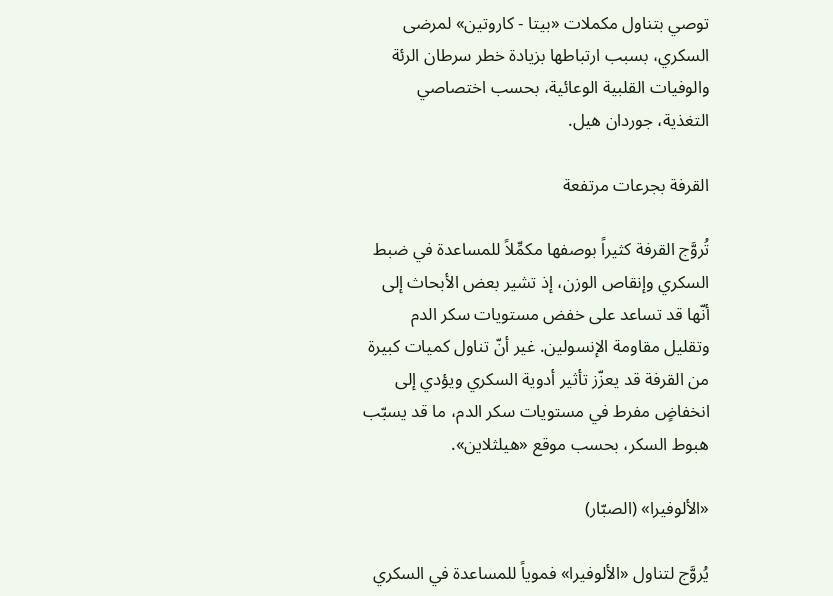توصي بتناول مكملات «بيتا - كاروتين» لمرضى السكري، بسبب ارتباطها بزيادة خطر سرطان الرئة والوفيات القلبية الوعائية، بحسب اختصاصي التغذية، جوردان هيل.

القرفة بجرعات مرتفعة

تُروَّج القرفة كثيراً بوصفها مكمِّلاً للمساعدة في ضبط السكري وإنقاص الوزن، إذ تشير بعض الأبحاث إلى أنّها قد تساعد على خفض مستويات سكر الدم وتقليل مقاومة الإنسولين. غير أنّ تناول كميات كبيرة من القرفة قد يعزّز تأثير أدوية السكري ويؤدي إلى انخفاضٍ مفرط في مستويات سكر الدم، ما قد يسبّب هبوط السكر، بحسب موقع «هيلثلاين».

«الألوفيرا» (الصبّار)

يُروَّج لتناول «الألوفيرا» فموياً للمساعدة في السكري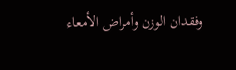وفقدان الوزن وأمراض الأمعاء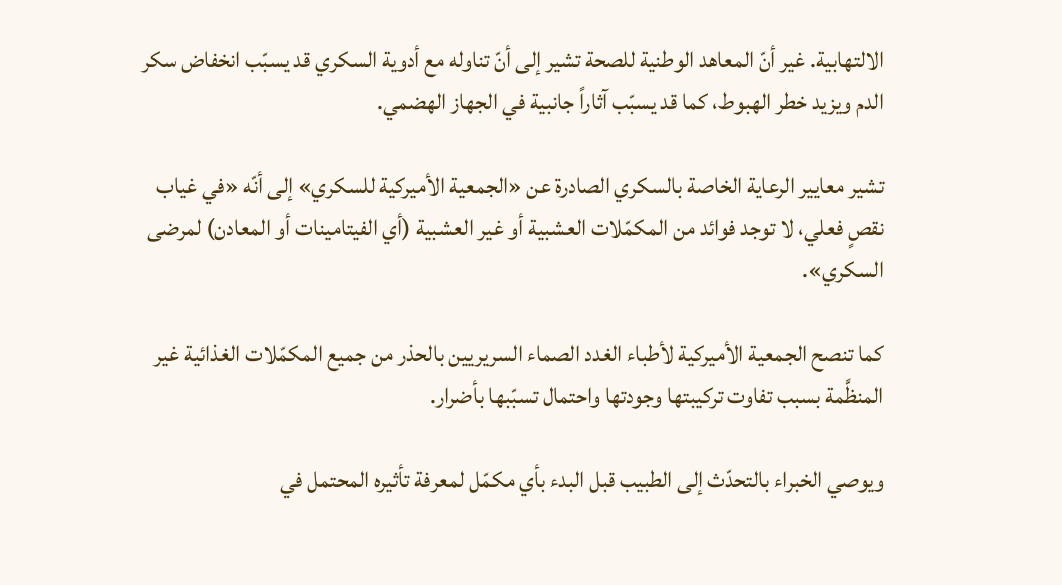الالتهابية. غير أنّ المعاهد الوطنية للصحة تشير إلى أنّ تناوله مع أدوية السكري قد يسبّب انخفاض سكر الدم ويزيد خطر الهبوط، كما قد يسبّب آثاراً جانبية في الجهاز الهضمي.

تشير معايير الرعاية الخاصة بالسكري الصادرة عن «الجمعية الأميركية للسكري» إلى أنّه «في غياب نقصٍ فعلي، لا توجد فوائد من المكمّلات العشبية أو غير العشبية (أي الفيتامينات أو المعادن) لمرضى السكري».

كما تنصح الجمعية الأميركية لأطباء الغدد الصماء السريريين بالحذر من جميع المكمّلات الغذائية غير المنظَّمة بسبب تفاوت تركيبتها وجودتها واحتمال تسبّبها بأضرار.

ويوصي الخبراء بالتحدّث إلى الطبيب قبل البدء بأي مكمّل لمعرفة تأثيره المحتمل في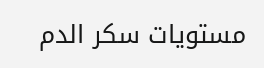مستويات سكر الدم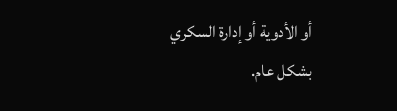أو الأدوية أو إدارة السكري بشكل عام.